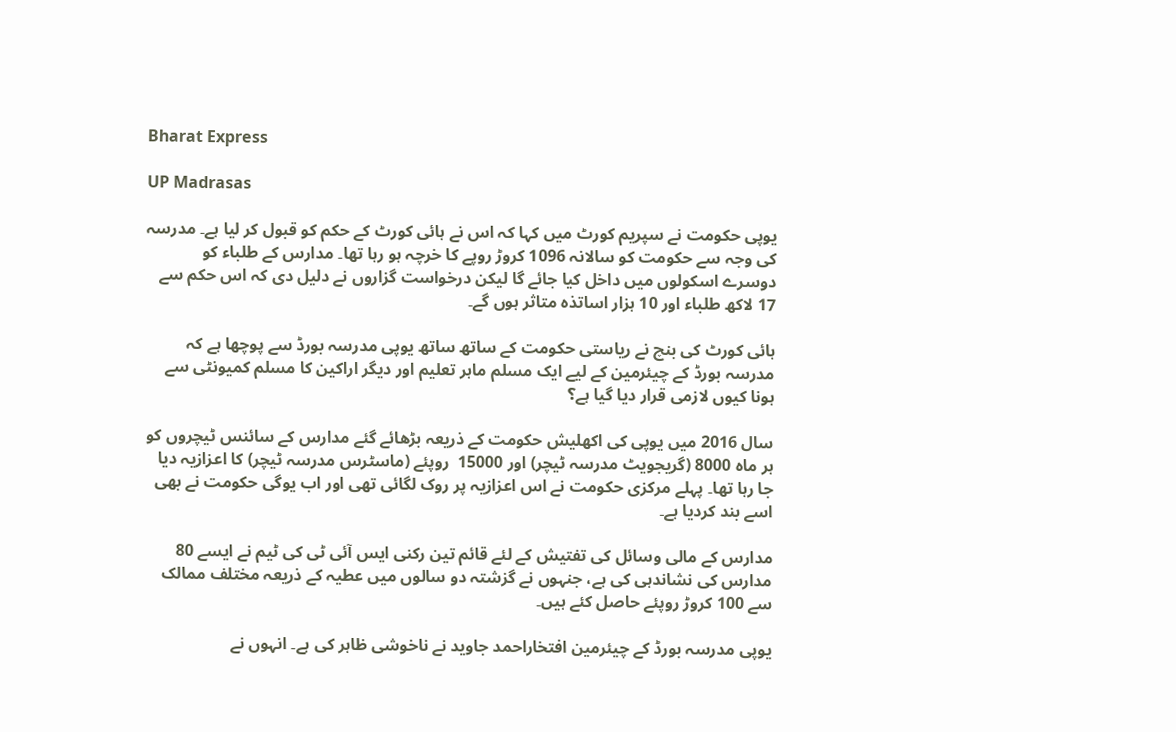Bharat Express

UP Madrasas

یوپی حکومت نے سپریم کورٹ میں کہا کہ اس نے ہائی کورٹ کے حکم کو قبول کر لیا ہے۔ مدرسہ کی وجہ سے حکومت کو سالانہ 1096 کروڑ روپے کا خرچہ ہو رہا تھا۔ مدارس کے طلباء کو دوسرے اسکولوں میں داخل کیا جائے گا لیکن درخواست گزاروں نے دلیل دی کہ اس حکم سے 17 لاکھ طلباء اور 10 ہزار اساتذہ متاثر ہوں گے۔

ہائی کورٹ کی بنچ نے ریاستی حکومت کے ساتھ ساتھ یوپی مدرسہ بورڈ سے پوچھا ہے کہ مدرسہ بورڈ کے چیئرمین کے لیے ایک مسلم ماہر تعلیم اور دیگر اراکین کا مسلم کمیونٹی سے ہونا کیوں لازمی قرار دیا گیا ہے؟

سال 2016 میں یوپی کی اکھلیش حکومت کے ذریعہ بڑھائے گئے مدارس کے سائنس ٹیچروں کو ہر ماہ 8000 (گریجویٹ مدرسہ ٹیچر) اور 15000  روپئے (ماسٹرس مدرسہ ٹیچر) کا اعزازیہ دیا جا رہا تھا۔ پہلے مرکزی حکومت نے اس اعزازیہ پر روک لگائی تھی اور اب یوگی حکومت نے بھی اسے بند کردیا ہے۔

مدارس کے مالی وسائل کی تفتیش کے لئے قائم تین رکنی ایس آئی ٹی کی ٹیم نے ایسے 80 مدارس کی نشاندہی کی ہے، جنہوں نے گزشتہ دو سالوں میں عطیہ کے ذریعہ مختلف ممالک سے 100 کروڑ روپئے حاصل کئے ہیں۔

یوپی مدرسہ بورڈ کے چیئرمین افتخاراحمد جاوید نے ناخوشی ظاہر کی ہے۔ انہوں نے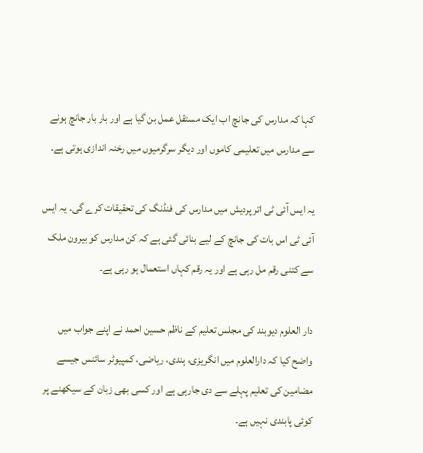کہا کہ مدارس کی جانچ اب ایک مستقل عمل بن گیا ہے اور بار بار جانچ ہونے سے مدارس میں تعلیمی کاموں اور دیگر سرگرمیوں میں رخنہ اندازی ہوتی ہے۔

یہ ایس آئی ٹی اتر پردیش میں مدارس کی فنڈنگ کی تحقیقات کرے گی۔ یہ ایس آئی ٹی اس بات کی جانچ کے لیے بنائی گئی ہے کہ کن مدارس کو بیرون ملک سے کتنی رقم مل رہی ہے اور یہ رقم کہاں استعمال ہو رہی ہے۔

دار العلوم دیوبند کی مجلس تعلیم کے ناظم حسین احمد نے اپنے جواب میں واضح کیا کہ دارالعلوم میں انگریزی، ہندی، ریاضی، کمپیوٹر سائنس جیسے مضامین کی تعلیم پہلے سے دی جارہی ہے اور کسی بھی زبان کے سیکھنے پر کوئی پابندی نہیں ہے۔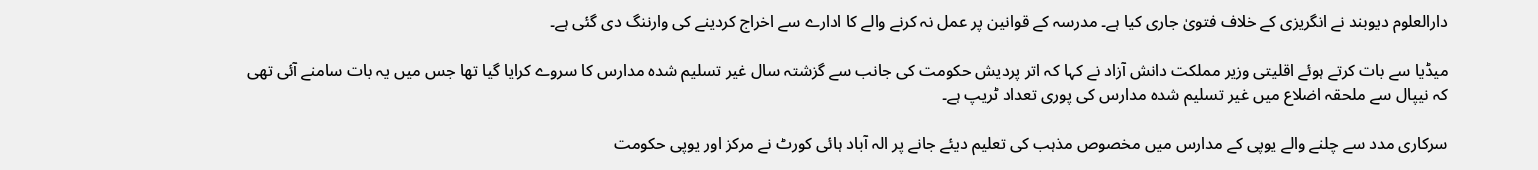دارالعلوم دیوبند نے انگریزی کے خلاف فتویٰ جاری کیا ہے۔ مدرسہ کے قوانین پر عمل نہ کرنے والے کا ادارے سے اخراج کردینے کی وارننگ دی گئی ہے۔

میڈیا سے بات کرتے ہوئے اقلیتی وزیر مملکت دانش آزاد نے کہا کہ اتر پردیش حکومت کی جانب سے گزشتہ سال غیر تسلیم شدہ مدارس کا سروے کرایا گیا تھا جس میں یہ بات سامنے آئی تھی کہ نیپال سے ملحقہ اضلاع میں غیر تسلیم شدہ مدارس کی پوری تعداد ٹریپ ہے۔

سرکاری مدد سے چلنے والے یوپی کے مدارس میں مخصوص مذہب کی تعلیم دیئے جانے پر الہ آباد ہائی کورٹ نے مرکز اور یوپی حکومت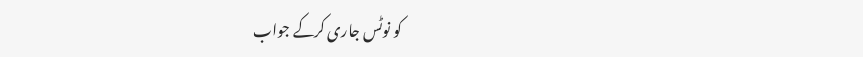کو نوٹس جاری کرکے جواب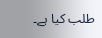طلب کیا ہے۔